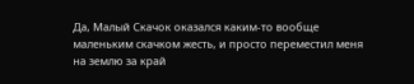Да, Малый Скачок оказался каким-то вообще маленьким скачком жесть, и просто переместил меня на землю за край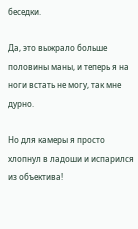беседки.

Да, это выжрало больше половины маны, и теперь я на ноги встать не могу, так мне дурно.

Но для камеры я просто хлопнул в ладоши и испарился из объектива!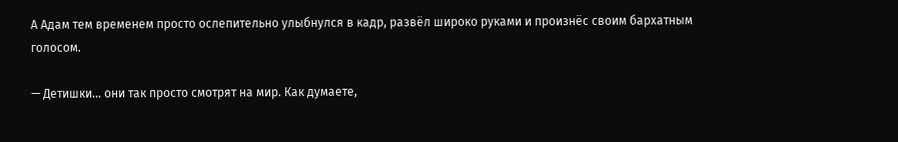А Адам тем временем просто ослепительно улыбнулся в кадр, развёл широко руками и произнёс своим бархатным голосом.

— Детишки… они так просто смотрят на мир. Как думаете,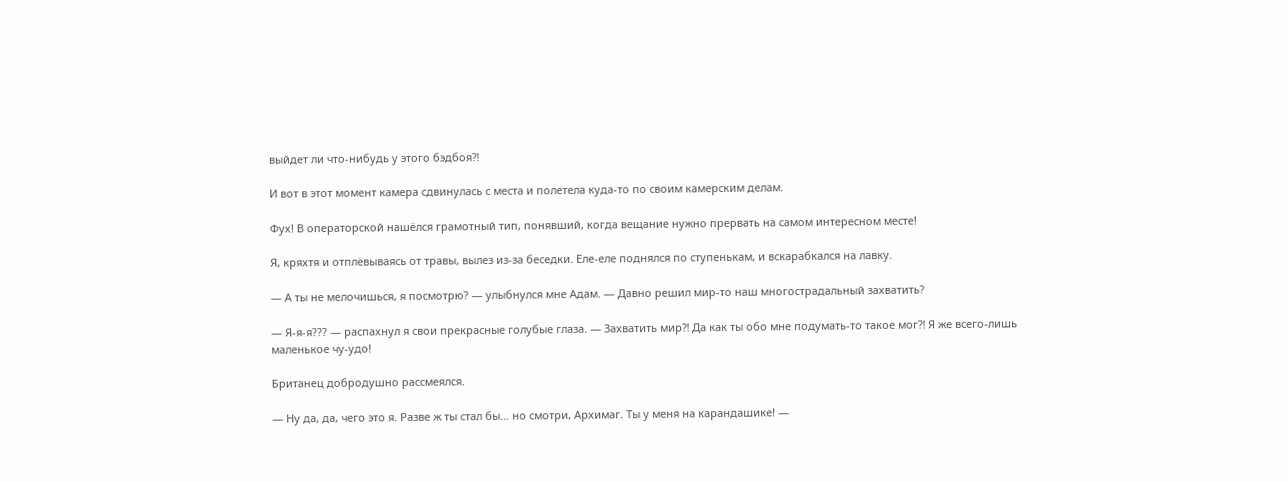выйдет ли что-нибудь у этого бэдбоя⁈

И вот в этот момент камера сдвинулась с места и полетела куда-то по своим камерским делам.

Фух! В операторской нашёлся грамотный тип, понявший, когда вещание нужно прервать на самом интересном месте!

Я, кряхтя и отплёвываясь от травы, вылез из-за беседки. Еле-еле поднялся по ступенькам, и вскарабкался на лавку.

— А ты не мелочишься, я посмотрю? — улыбнулся мне Адам. — Давно решил мир-то наш многострадальный захватить?

— Я-я-я??? — распахнул я свои прекрасные голубые глаза. — Захватить мир⁈ Да как ты обо мне подумать-то такое мог⁈ Я же всего-лишь маленькое чу-удо!

Британец добродушно рассмеялся.

— Ну да, да, чего это я. Разве ж ты стал бы… но смотри, Архимаг. Ты у меня на карандашике! —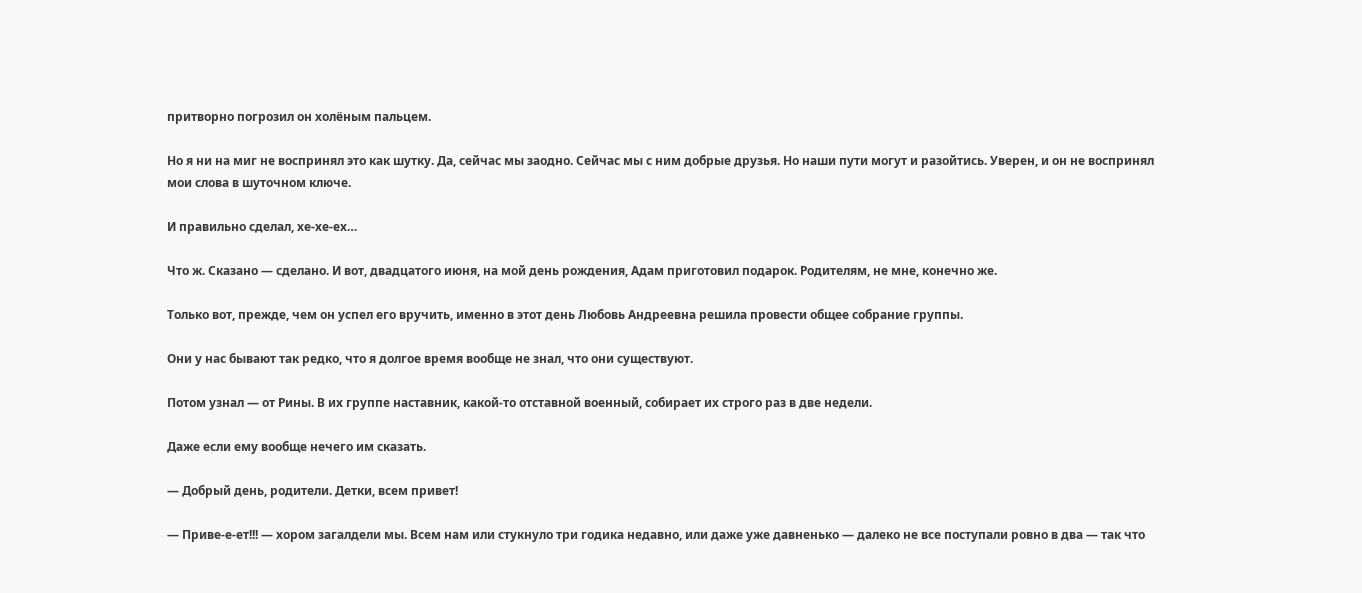притворно погрозил он холёным пальцем.

Но я ни на миг не воспринял это как шутку. Да, сейчас мы заодно. Сейчас мы с ним добрые друзья. Но наши пути могут и разойтись. Уверен, и он не воспринял мои слова в шуточном ключе.

И правильно сделал, хе-хе-ех…

Что ж. Сказано — сделано. И вот, двадцатого июня, на мой день рождения, Адам приготовил подарок. Родителям, не мне, конечно же.

Только вот, прежде, чем он успел его вручить, именно в этот день Любовь Андреевна решила провести общее собрание группы.

Они у нас бывают так редко, что я долгое время вообще не знал, что они существуют.

Потом узнал — от Рины. В их группе наставник, какой-то отставной военный, собирает их строго раз в две недели.

Даже если ему вообще нечего им сказать.

— Добрый день, родители. Детки, всем привет!

— Приве-е-ет!!! — хором загалдели мы. Всем нам или стукнуло три годика недавно, или даже уже давненько — далеко не все поступали ровно в два — так что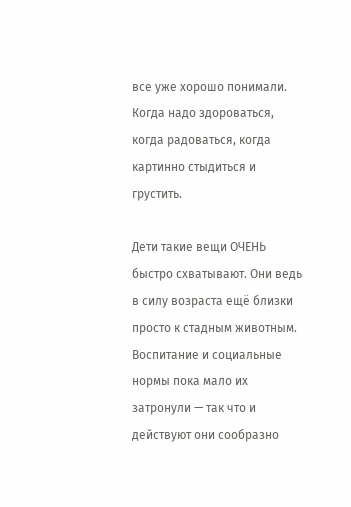все уже хорошо понимали. Когда надо здороваться, когда радоваться, когда картинно стыдиться и грустить.

Дети такие вещи ОЧЕНЬ быстро схватывают. Они ведь в силу возраста ещё близки просто к стадным животным. Воспитание и социальные нормы пока мало их затронули — так что и действуют они сообразно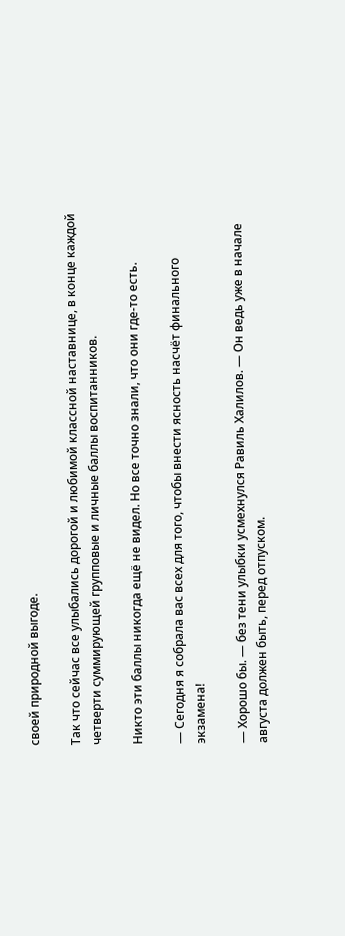своей природной выгоде.

Так что сейчас все улыбались дорогой и любимой классной наставнице, в конце каждой четверти суммирующей групповые и личные баллы воспитанников.

Никто эти баллы никогда ещё не видел. Но все точно знали, что они где-то есть.

— Сегодня я собрала вас всех для того, чтобы внести ясность насчёт финального экзамена!

— Хорошо бы. — без тени улыбки усмехнулся Равиль Халилов. — Он ведь уже в начале августа должен быть, перед отпуском.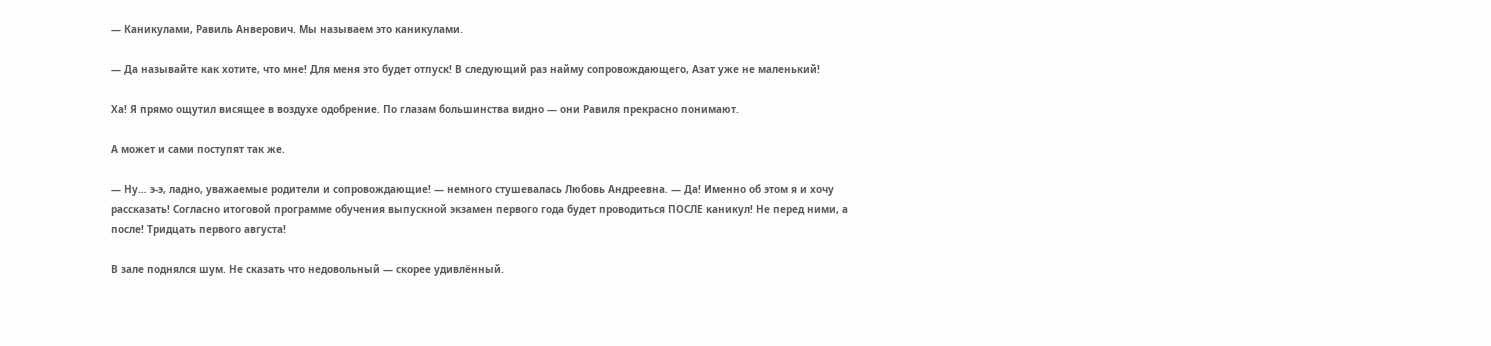— Каникулами, Равиль Анверович. Мы называем это каникулами.

— Да называйте как хотите, что мне! Для меня это будет отпуск! В следующий раз найму сопровождающего, Азат уже не маленький!

Ха! Я прямо ощутил висящее в воздухе одобрение. По глазам большинства видно — они Равиля прекрасно понимают.

А может и сами поступят так же.

— Ну… э-э, ладно, уважаемые родители и сопровождающие! — немного стушевалась Любовь Андреевна. — Да! Именно об этом я и хочу рассказать! Согласно итоговой программе обучения выпускной экзамен первого года будет проводиться ПОСЛЕ каникул! Не перед ними, а после! Тридцать первого августа!

В зале поднялся шум. Не сказать что недовольный — скорее удивлённый.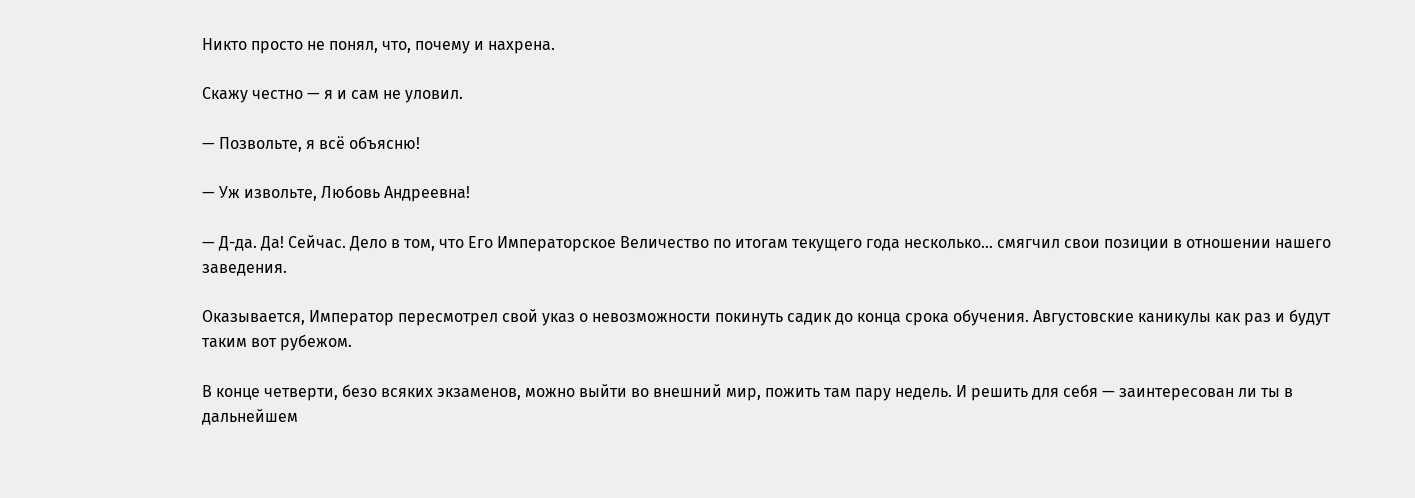Никто просто не понял, что, почему и нахрена.

Скажу честно — я и сам не уловил.

— Позвольте, я всё объясню!

— Уж извольте, Любовь Андреевна!

— Д-да. Да! Сейчас. Дело в том, что Его Императорское Величество по итогам текущего года несколько… смягчил свои позиции в отношении нашего заведения.

Оказывается, Император пересмотрел свой указ о невозможности покинуть садик до конца срока обучения. Августовские каникулы как раз и будут таким вот рубежом.

В конце четверти, безо всяких экзаменов, можно выйти во внешний мир, пожить там пару недель. И решить для себя — заинтересован ли ты в дальнейшем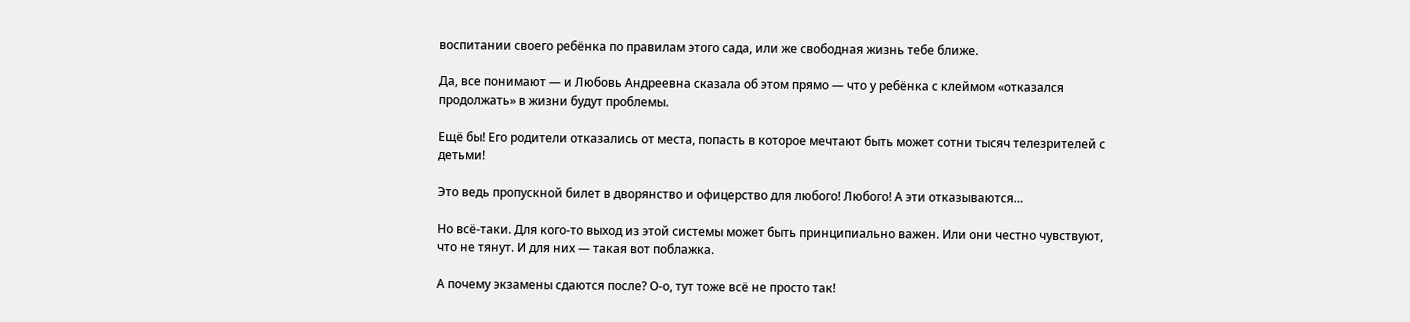воспитании своего ребёнка по правилам этого сада, или же свободная жизнь тебе ближе.

Да, все понимают — и Любовь Андреевна сказала об этом прямо — что у ребёнка с клеймом «отказался продолжать» в жизни будут проблемы.

Ещё бы! Его родители отказались от места, попасть в которое мечтают быть может сотни тысяч телезрителей с детьми!

Это ведь пропускной билет в дворянство и офицерство для любого! Любого! А эти отказываются…

Но всё-таки. Для кого-то выход из этой системы может быть принципиально важен. Или они честно чувствуют, что не тянут. И для них — такая вот поблажка.

А почему экзамены сдаются после? О-о, тут тоже всё не просто так!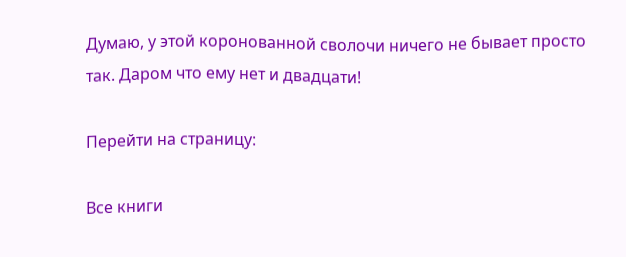Думаю, у этой коронованной сволочи ничего не бывает просто так. Даром что ему нет и двадцати!

Перейти на страницу:

Все книги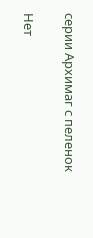серии Архимаг с пеленок

Нет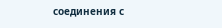соединения с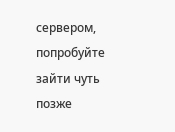сервером, попробуйте зайти чуть позже